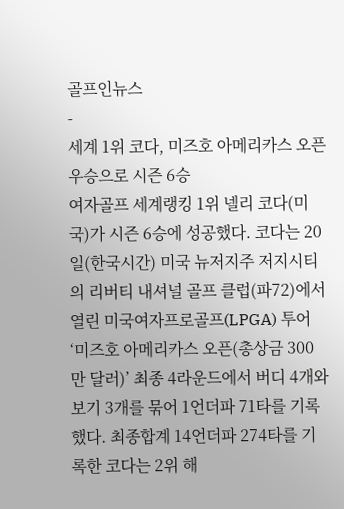골프인뉴스
-
세계 1위 코다, 미즈호 아메리카스 오픈 우승으로 시즌 6승
여자골프 세계랭킹 1위 넬리 코다(미국)가 시즌 6승에 성공했다. 코다는 20일(한국시간) 미국 뉴저지주 저지시티의 리버티 내셔널 골프 클럽(파72)에서 열린 미국여자프로골프(LPGA) 투어 ‘미즈호 아메리카스 오픈(총상금 300만 달러)’ 최종 4라운드에서 버디 4개와 보기 3개를 묶어 1언더파 71타를 기록했다. 최종합계 14언더파 274타를 기록한 코다는 2위 해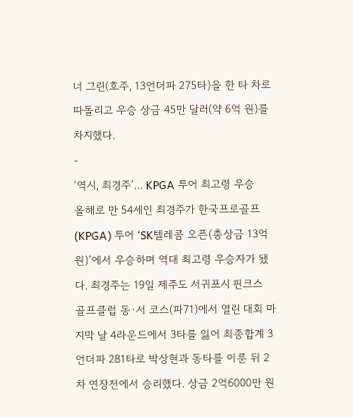너 그린(호주, 13언더파 275타)을 한 타 차로 따돌리고 우승 상금 45만 달러(약 6억 원)를 차지했다.
-
‘역시, 최경주’... KPGA 투어 최고령 우승
올해로 만 54세인 최경주가 한국프로골프(KPGA) 투어 ‘SK텔레콤 오픈(총상금 13억 원)’에서 우승하며 역대 최고령 우승자가 됐다. 최경주는 19일 제주도 서귀포시 핀크스 골프클럽 동·서 코스(파71)에서 열린 대회 마지막 날 4라운드에서 3타를 잃어 최종합계 3언더파 281타로 박상현과 동타를 이룬 뒤 2차 연장전에서 승리했다. 상금 2억6000만 원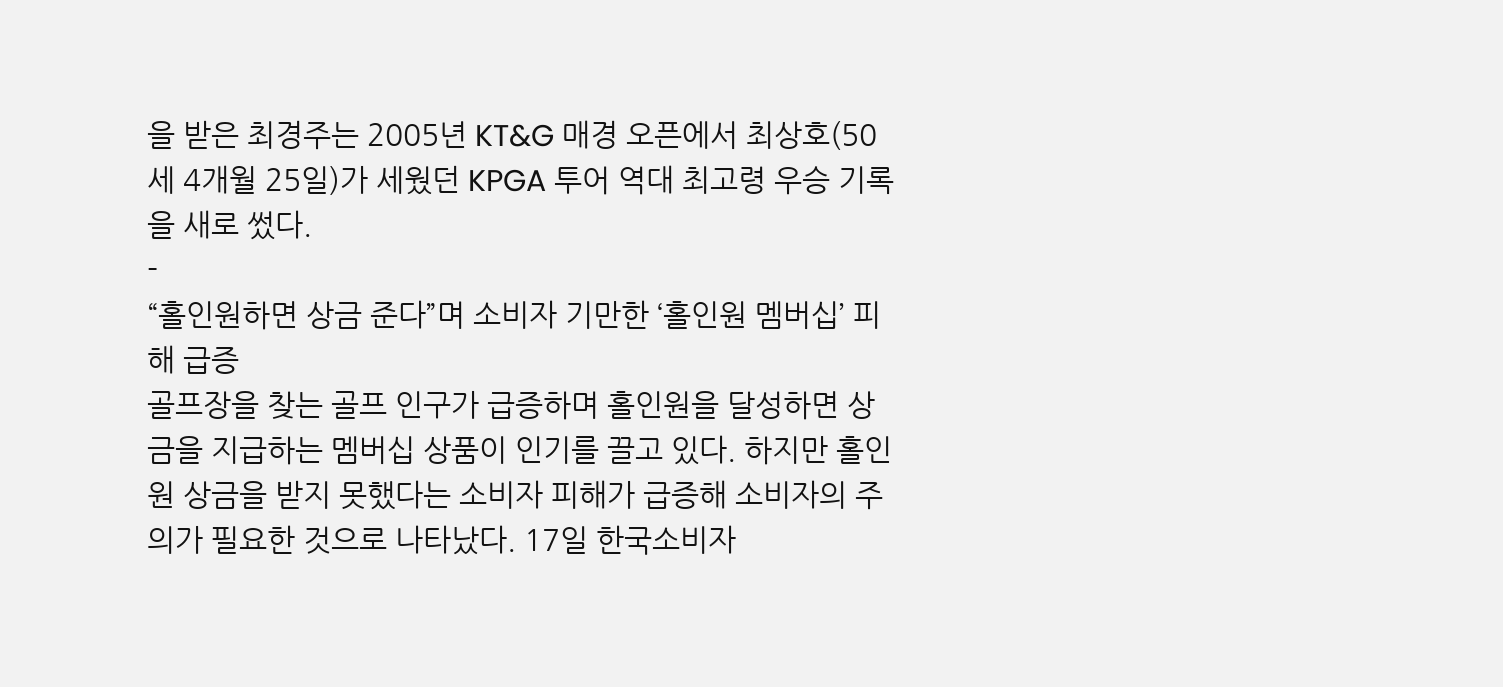을 받은 최경주는 2005년 KT&G 매경 오픈에서 최상호(50세 4개월 25일)가 세웠던 KPGA 투어 역대 최고령 우승 기록을 새로 썼다.
-
“홀인원하면 상금 준다”며 소비자 기만한 ‘홀인원 멤버십’ 피해 급증
골프장을 찾는 골프 인구가 급증하며 홀인원을 달성하면 상금을 지급하는 멤버십 상품이 인기를 끌고 있다. 하지만 홀인원 상금을 받지 못했다는 소비자 피해가 급증해 소비자의 주의가 필요한 것으로 나타났다. 17일 한국소비자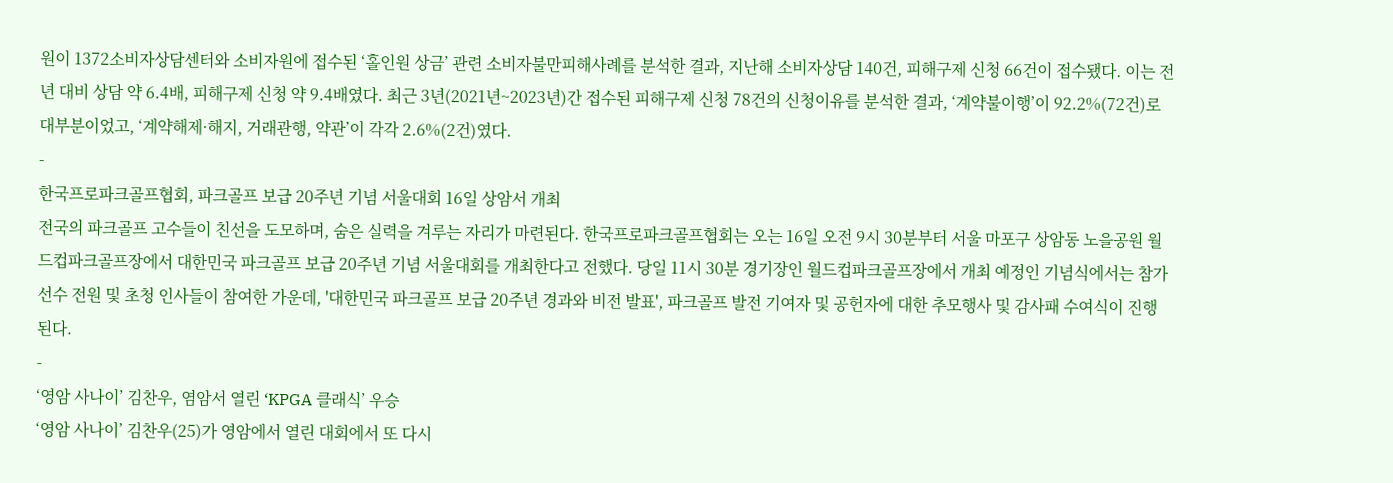원이 1372소비자상담센터와 소비자원에 접수된 ‘홀인원 상금’ 관련 소비자불만피해사례를 분석한 결과, 지난해 소비자상담 140건, 피해구제 신청 66건이 접수됐다. 이는 전년 대비 상담 약 6.4배, 피해구제 신청 약 9.4배였다. 최근 3년(2021년~2023년)간 접수된 피해구제 신청 78건의 신청이유를 분석한 결과, ‘계약불이행’이 92.2%(72건)로 대부분이었고, ‘계약해제·해지, 거래관행, 약관’이 각각 2.6%(2건)였다.
-
한국프로파크골프협회, 파크골프 보급 20주년 기념 서울대회 16일 상암서 개최
전국의 파크골프 고수들이 친선을 도모하며, 숨은 실력을 겨루는 자리가 마련된다. 한국프로파크골프협회는 오는 16일 오전 9시 30분부터 서울 마포구 상암동 노을공원 월드컵파크골프장에서 대한민국 파크골프 보급 20주년 기념 서울대회를 개최한다고 전했다. 당일 11시 30분 경기장인 월드컵파크골프장에서 개최 예정인 기념식에서는 참가선수 전원 및 초청 인사들이 참여한 가운데, '대한민국 파크골프 보급 20주년 경과와 비전 발표', 파크골프 발전 기여자 및 공헌자에 대한 추모행사 및 감사패 수여식이 진행된다.
-
‘영암 사나이’ 김찬우, 염암서 열린 ‘KPGA 클래식’ 우승
‘영암 사나이’ 김찬우(25)가 영암에서 열린 대회에서 또 다시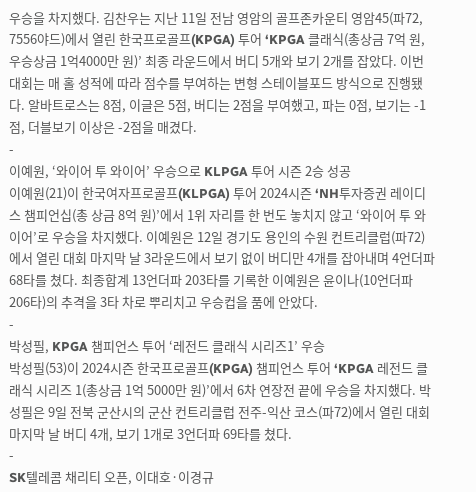우승을 차지했다. 김찬우는 지난 11일 전남 영암의 골프존카운티 영암45(파72, 7556야드)에서 열린 한국프로골프(KPGA) 투어 ‘KPGA 클래식(총상금 7억 원, 우승상금 1억4000만 원)’ 최종 라운드에서 버디 5개와 보기 2개를 잡았다. 이번 대회는 매 홀 성적에 따라 점수를 부여하는 변형 스테이블포드 방식으로 진행됐다. 알바트로스는 8점, 이글은 5점, 버디는 2점을 부여했고, 파는 0점, 보기는 -1점, 더블보기 이상은 -2점을 매겼다.
-
이예원, ‘와이어 투 와이어’ 우승으로 KLPGA 투어 시즌 2승 성공
이예원(21)이 한국여자프로골프(KLPGA) 투어 2024시즌 ‘NH투자증권 레이디스 챔피언십(총 상금 8억 원)’에서 1위 자리를 한 번도 놓치지 않고 ‘와이어 투 와이어’로 우승을 차지했다. 이예원은 12일 경기도 용인의 수원 컨트리클럽(파72)에서 열린 대회 마지막 날 3라운드에서 보기 없이 버디만 4개를 잡아내며 4언더파 68타를 쳤다. 최종합계 13언더파 203타를 기록한 이예원은 윤이나(10언더파 206타)의 추격을 3타 차로 뿌리치고 우승컵을 품에 안았다.
-
박성필, KPGA 챔피언스 투어 ‘레전드 클래식 시리즈1’ 우승
박성필(53)이 2024시즌 한국프로골프(KPGA) 챔피언스 투어 ‘KPGA 레전드 클래식 시리즈 1(총상금 1억 5000만 원)’에서 6차 연장전 끝에 우승을 차지했다. 박성필은 9일 전북 군산시의 군산 컨트리클럽 전주-익산 코스(파72)에서 열린 대회 마지막 날 버디 4개, 보기 1개로 3언더파 69타를 쳤다.
-
SK텔레콤 채리티 오픈, 이대호·이경규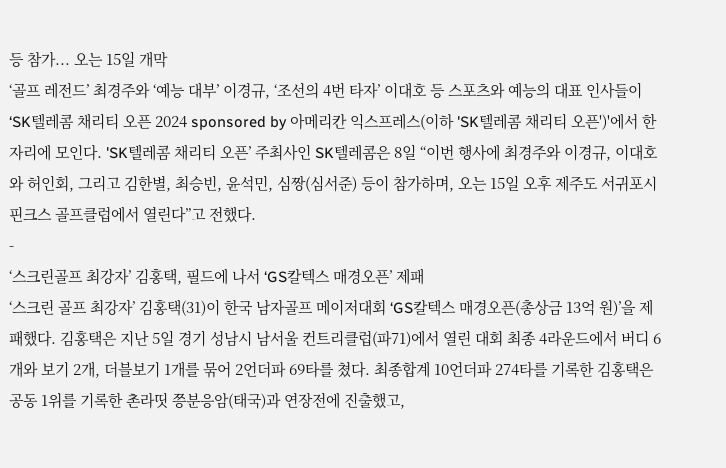등 참가... 오는 15일 개막
‘골프 레전드’ 최경주와 ‘예능 대부’ 이경규, ‘조선의 4번 타자’ 이대호 등 스포츠와 예능의 대표 인사들이 ‘SK텔레콤 채리티 오픈 2024 sponsored by 아메리칸 익스프레스(이하 'SK텔레콤 채리티 오픈')'에서 한자리에 모인다. 'SK텔레콤 채리티 오픈’ 주최사인 SK텔레콤은 8일 “이번 행사에 최경주와 이경규, 이대호와 허인회, 그리고 김한별, 최승빈, 윤석민, 심짱(심서준) 등이 참가하며, 오는 15일 오후 제주도 서귀포시 핀크스 골프클럽에서 열린다”고 전했다.
-
‘스크린골프 최강자’ 김홍택, 필드에 나서 ‘GS칼텍스 매경오픈’ 제패
‘스크린 골프 최강자’ 김홍택(31)이 한국 남자골프 메이저대회 ‘GS칼텍스 매경오픈(총상금 13억 원)’을 제패했다. 김홍택은 지난 5일 경기 성남시 남서울 컨트리클럽(파71)에서 열린 대회 최종 4라운드에서 버디 6개와 보기 2개, 더블보기 1개를 묶어 2언더파 69타를 쳤다. 최종합계 10언더파 274타를 기록한 김홍택은 공동 1위를 기록한 촌라띳 쯩분응암(태국)과 연장전에 진출했고,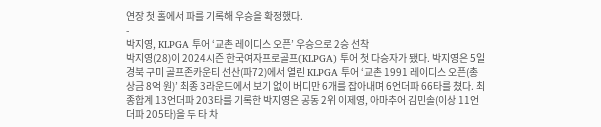연장 첫 홀에서 파를 기록해 우승을 확정했다.
-
박지영, KLPGA 투어 ‘교촌 레이디스 오픈’ 우승으로 2승 선착
박지영(28)이 2024시즌 한국여자프로골프(KLPGA) 투어 첫 다승자가 됐다. 박지영은 5일 경북 구미 골프존카운티 선산(파72)에서 열린 KLPGA 투어 ‘교촌 1991 레이디스 오픈(총상금 8억 원)’ 최종 3라운드에서 보기 없이 버디만 6개를 잡아내며 6언더파 66타를 쳤다. 최종합계 13언더파 203타를 기록한 박지영은 공동 2위 이제영, 아마추어 김민솔(이상 11언더파 205타)을 두 타 차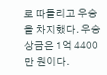로 따돌리고 우승을 차지했다. 우승 상금은 1억 4400만 원이다.